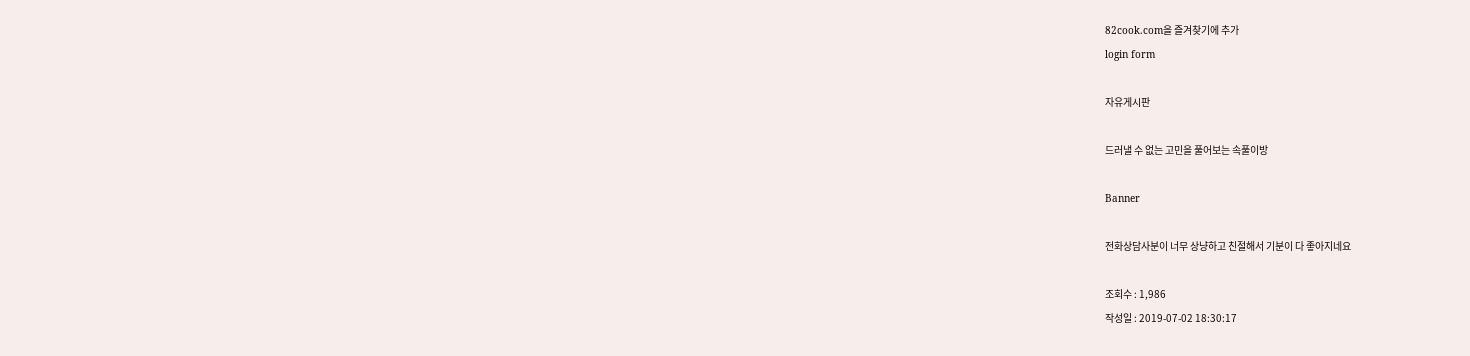82cook.com을 즐겨찾기에 추가
login form

자유게시판

드러낼 수 없는 고민을 풀어보는 속풀이방

Banner

전화상담사분이 너무 상냥하고 친절해서 기분이 다 좋아지네요

조회수 : 1,986
작성일 : 2019-07-02 18:30:17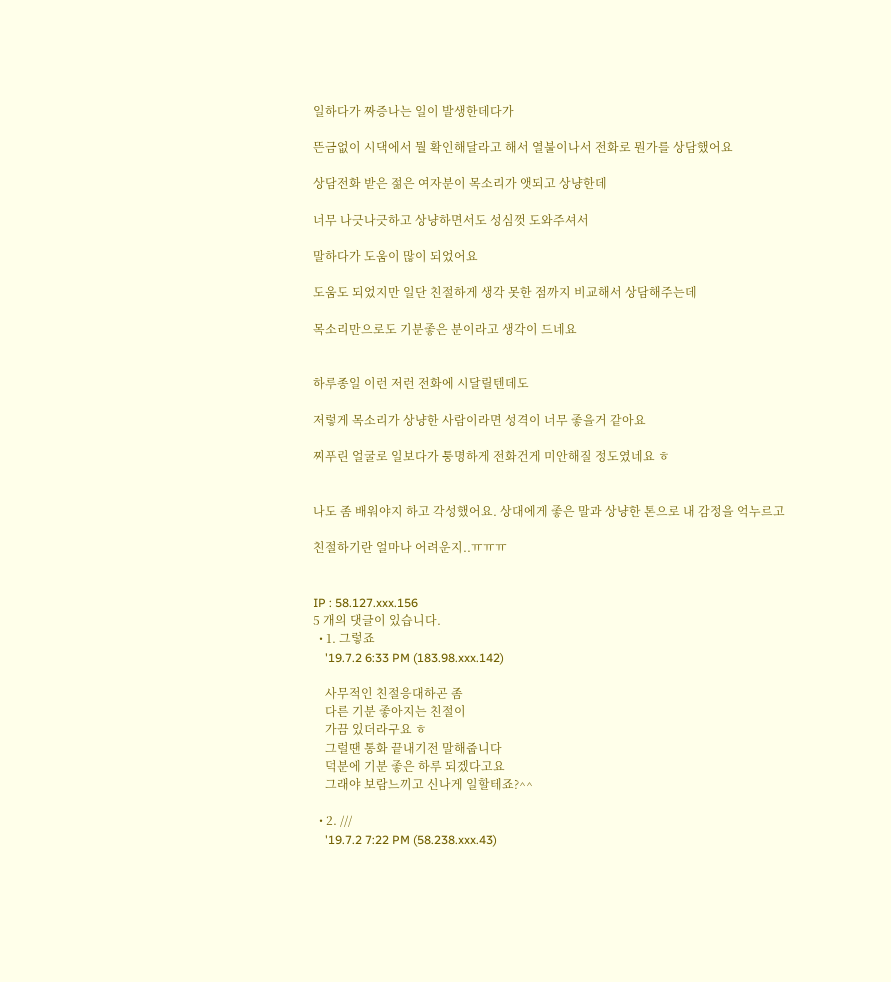일하다가 짜증나는 일이 발생한데다가

뜬금없이 시댁에서 뭘 확인해달라고 해서 열불이나서 전화로 뭔가를 상담했어요

상담전화 받은 젊은 여자분이 목소리가 앳되고 상냥한데

너무 나긋나긋하고 상냥하면서도 성심껏 도와주셔서

말하다가 도움이 많이 되었어요

도움도 되었지만 일단 친절하게 생각 못한 점까지 비교해서 상담해주는데

목소리만으로도 기분좋은 분이라고 생각이 드네요


하루종일 이런 저런 전화에 시달릴텐데도

저렇게 목소리가 상냥한 사람이라면 성격이 너무 좋을거 같아요

찌푸린 얼굴로 일보다가 퉁명하게 전화건게 미안해질 정도였네요 ㅎ


나도 좀 배워야지 하고 각성했어요. 상대에게 좋은 말과 상냥한 톤으로 내 감정을 억누르고

친절하기란 얼마나 어려운지..ㅠㅠㅠ


IP : 58.127.xxx.156
5 개의 댓글이 있습니다.
  • 1. 그렇죠
    '19.7.2 6:33 PM (183.98.xxx.142)

    사무적인 친절응대하곤 좀
    다른 기분 좋아지는 친절이
    가끔 있더라구요 ㅎ
    그럴땐 통화 끝내기전 말해줍니다
    덕분에 기분 좋은 하루 되겠다고요
    그래야 보람느끼고 신나게 일할테죠?^^

  • 2. ///
    '19.7.2 7:22 PM (58.238.xxx.43)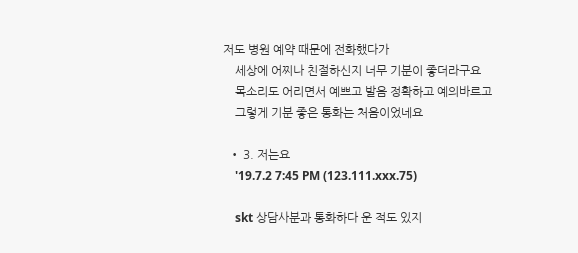저도 병원 예약 때문에 전화했다가
    세상에 어찌나 친절하신지 너무 기분이 좋더라구요
    목소리도 어리면서 예쁘고 발음 정확하고 예의바르고
    그렇게 기분 좋은 통화는 처음이었네요

  • 3. 저는요
    '19.7.2 7:45 PM (123.111.xxx.75)

    skt 상담사분과 통화하다 운 적도 있지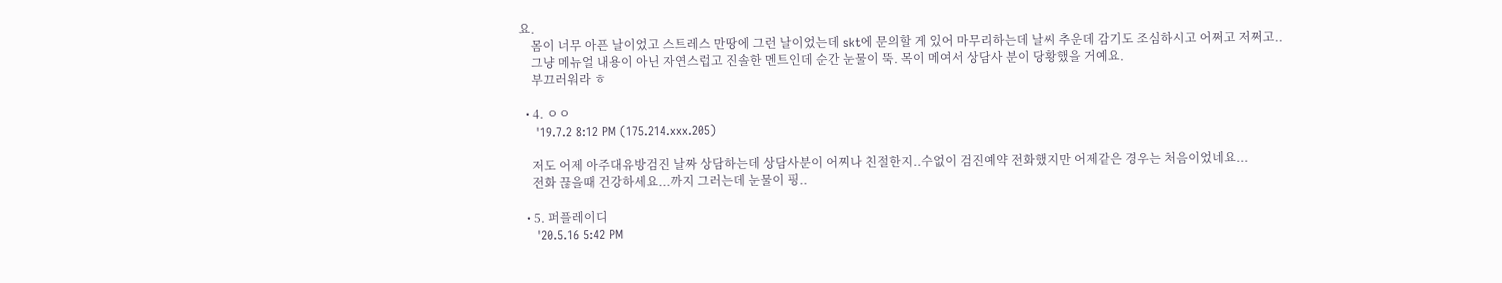요.
    몸이 너무 아픈 날이었고 스트레스 만땅에 그런 날이었는데 skt에 문의할 게 있어 마무리하는데 날씨 추운데 감기도 조심하시고 어쩌고 저쩌고..
    그냥 메뉴얼 내용이 아닌 자연스럽고 진솔한 멘트인데 순간 눈물이 뚝. 목이 메여서 상담사 분이 당황했을 거예요.
    부끄러워라 ㅎ

  • 4. ㅇㅇ
    '19.7.2 8:12 PM (175.214.xxx.205)

    저도 어제 아주대유방검진 날짜 상담하는데 상담사분이 어찌나 친절한지..수없이 검진예약 전화했지만 어제같은 경우는 처음이었네요...
    전화 끊을때 건강하세요...까지 그러는데 눈물이 핑..

  • 5. 퍼플레이디
    '20.5.16 5:42 PM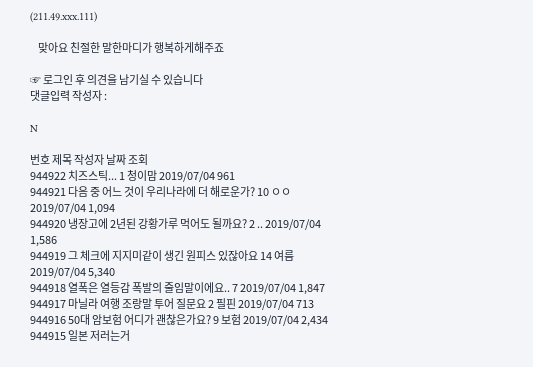(211.49.xxx.111)

    맞아요 친절한 말한마디가 행복하게해주죠

☞ 로그인 후 의견을 남기실 수 있습니다
댓글입력 작성자 :

N

번호 제목 작성자 날짜 조회
944922 치즈스틱... 1 청이맘 2019/07/04 961
944921 다음 중 어느 것이 우리나라에 더 해로운가? 10 ㅇㅇ 2019/07/04 1,094
944920 냉장고에 2년된 강황가루 먹어도 될까요? 2 .. 2019/07/04 1,586
944919 그 체크에 지지미같이 생긴 원피스 있잖아요 14 여름 2019/07/04 5,340
944918 열폭은 열등감 폭발의 줄임말이에요.. 7 2019/07/04 1,847
944917 마닐라 여행 조랑말 투어 질문요 2 필핀 2019/07/04 713
944916 50대 암보험 어디가 괜찮은가요? 9 보험 2019/07/04 2,434
944915 일본 저러는거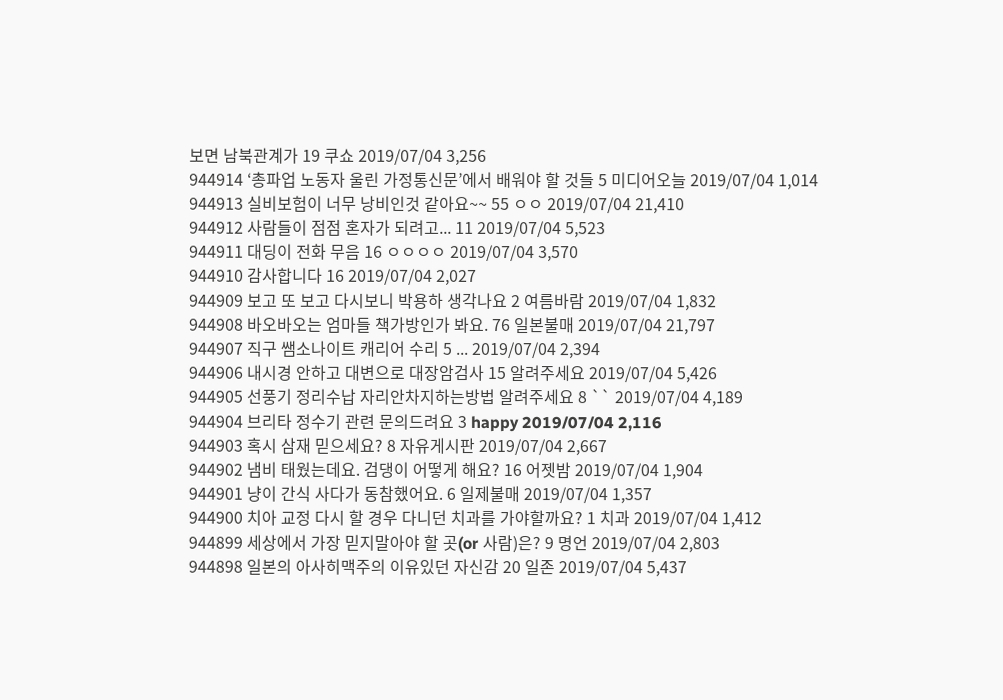보면 남북관계가 19 쿠쇼 2019/07/04 3,256
944914 ‘총파업 노동자 울린 가정통신문’에서 배워야 할 것들 5 미디어오늘 2019/07/04 1,014
944913 실비보험이 너무 낭비인것 같아요~~ 55 ㅇㅇ 2019/07/04 21,410
944912 사람들이 점점 혼자가 되려고... 11 2019/07/04 5,523
944911 대딩이 전화 무음 16 ㅇㅇㅇㅇ 2019/07/04 3,570
944910 감사합니다 16 2019/07/04 2,027
944909 보고 또 보고 다시보니 박용하 생각나요 2 여름바람 2019/07/04 1,832
944908 바오바오는 엄마들 책가방인가 봐요. 76 일본불매 2019/07/04 21,797
944907 직구 쌤소나이트 캐리어 수리 5 ... 2019/07/04 2,394
944906 내시경 안하고 대변으로 대장암검사 15 알려주세요 2019/07/04 5,426
944905 선풍기 정리수납 자리안차지하는방법 알려주세요 8 `` 2019/07/04 4,189
944904 브리타 정수기 관련 문의드려요 3 happy 2019/07/04 2,116
944903 혹시 삼재 믿으세요? 8 자유게시판 2019/07/04 2,667
944902 냄비 태웠는데요. 검댕이 어떻게 해요? 16 어젯밤 2019/07/04 1,904
944901 냥이 간식 사다가 동참했어요. 6 일제불매 2019/07/04 1,357
944900 치아 교정 다시 할 경우 다니던 치과를 가야할까요? 1 치과 2019/07/04 1,412
944899 세상에서 가장 믿지말아야 할 곳(or 사람)은? 9 명언 2019/07/04 2,803
944898 일본의 아사히맥주의 이유있던 자신감 20 일존 2019/07/04 5,437